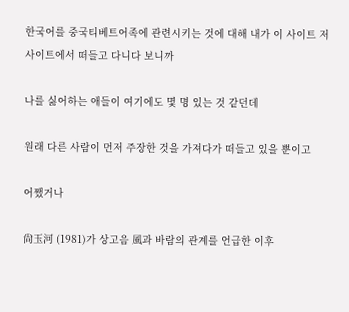한국어를 중국티베트어족에 관련시키는 것에 대해 내가 이 사이트 저 사이트에서 떠들고 다니다 보니까

나를 싫어하는 애들이 여기에도 몇 명 있는 것 같던데

원래 다른 사람이 먼저 주장한 것을 가져다가 떠들고 있을 뿐이고

어쨌거나

尙玉河 (1981)가 상고음 風과 바람의 관계를 언급한 이후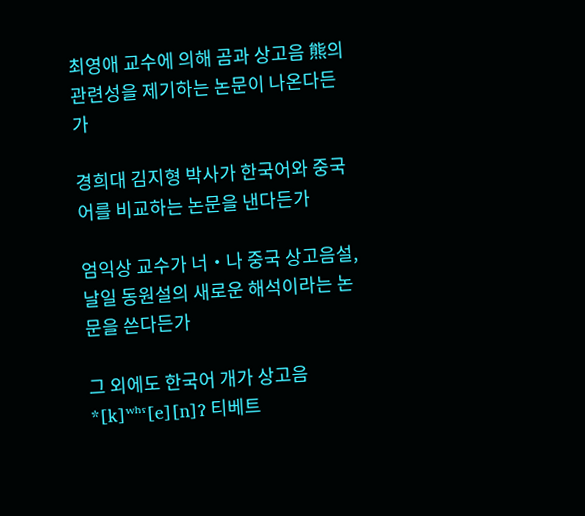최영애 교수에 의해 곰과 상고음 熊의 관련성을 제기하는 논문이 나온다든가

경희대 김지형 박사가 한국어와 중국어를 비교하는 논문을 낸다든가

엄익상 교수가 너・나 중국 상고음설, 날일 동원설의 새로운 해석이라는 논문을 쓴다든가

그 외에도 한국어 개가 상고음 *[k]ʷʰˤ[e][n]ʔ 티베트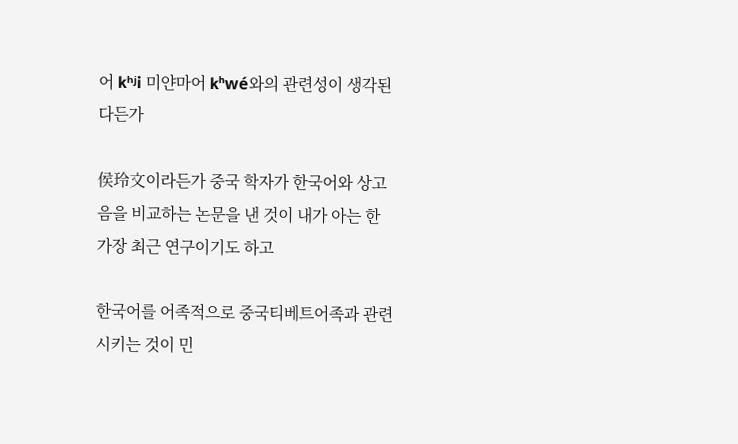어 kʰʲi 미얀마어 kʰwé와의 관련성이 생각된다든가

侯玲文이라든가 중국 학자가 한국어와 상고음을 비교하는 논문을 낸 것이 내가 아는 한 가장 최근 연구이기도 하고

한국어를 어족적으로 중국티베트어족과 관련시키는 것이 민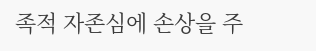족적 자존심에 손상을 주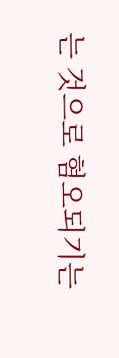는 것으로 혐오되기는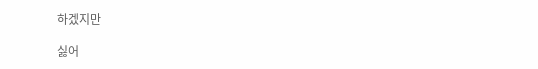하겠지만

싫어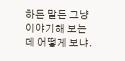하든 말든 그냥 이야기해 보는데 어떻게 보냐.